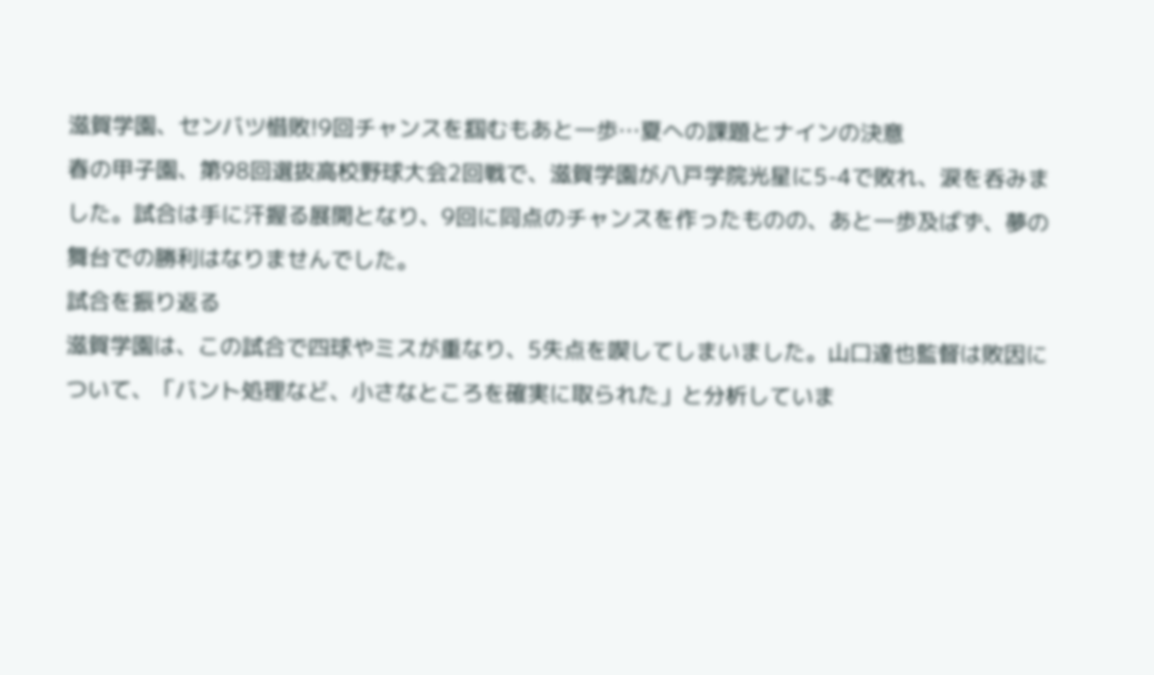滋賀学園、センバツ惜敗!9回チャンスを掴むもあと一歩…夏への課題とナインの決意
春の甲子園、第98回選抜高校野球大会2回戦で、滋賀学園が八戸学院光星に5-4で敗れ、涙を呑みました。試合は手に汗握る展開となり、9回に同点のチャンスを作ったものの、あと一歩及ばず、夢の舞台での勝利はなりませんでした。
試合を振り返る
滋賀学園は、この試合で四球やミスが重なり、5失点を喫してしまいました。山口達也監督は敗因について、「バント処理など、小さなところを確実に取られた」と分析していま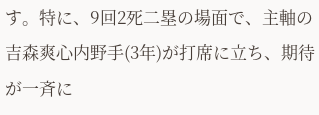す。特に、9回2死二塁の場面で、主軸の吉森爽心内野手(3年)が打席に立ち、期待が一斉に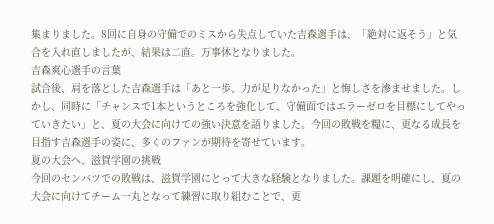集まりました。8回に自身の守備でのミスから失点していた吉森選手は、「絶対に返そう」と気合を入れ直しましたが、結果は二直。万事休となりました。
吉森爽心選手の言葉
試合後、肩を落とした吉森選手は「あと一歩、力が足りなかった」と悔しさを滲ませました。しかし、同時に「チャンスで1本というところを強化して、守備面ではエラーゼロを目標にしてやっていきたい」と、夏の大会に向けての強い決意を語りました。今回の敗戦を糧に、更なる成長を目指す吉森選手の姿に、多くのファンが期待を寄せています。
夏の大会へ、滋賀学園の挑戦
今回のセンバツでの敗戦は、滋賀学園にとって大きな経験となりました。課題を明確にし、夏の大会に向けてチーム一丸となって練習に取り組むことで、更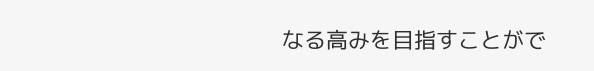なる高みを目指すことがで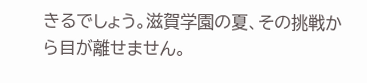きるでしょう。滋賀学園の夏、その挑戦から目が離せません。